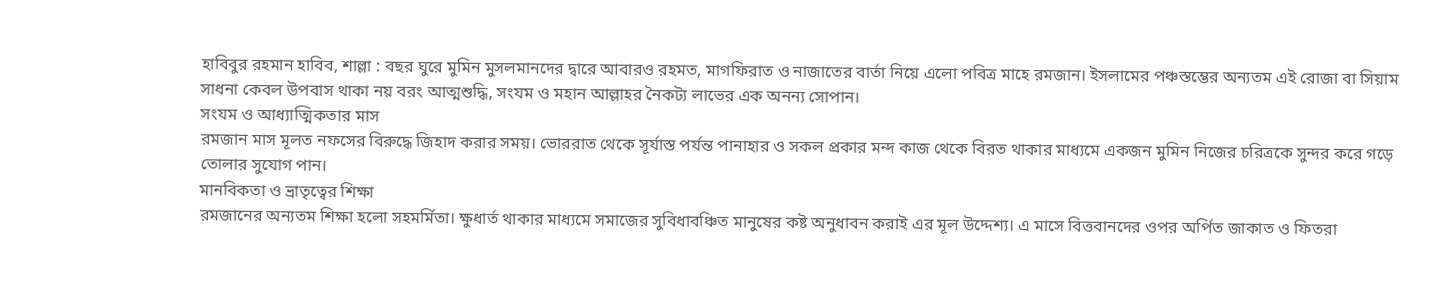হাবিবুর রহমান হাবিব, শাল্লা : বছর ঘুরে মুমিন মুসলমানদের দ্বারে আবারও রহমত, মাগফিরাত ও নাজাতের বার্তা নিয়ে এলো পবিত্র মাহে রমজান। ইসলামের পঞ্চস্তম্ভের অন্যতম এই রোজা বা সিয়াম সাধনা কেবল উপবাস থাকা নয় বরং আত্মশুদ্ধি, সংযম ও মহান আল্লাহর নৈকট্য লাভের এক অনন্য সোপান।
সংযম ও আধ্যাত্মিকতার মাস
রমজান মাস মূলত নফসের বিরুদ্ধে জিহাদ করার সময়। ভোররাত থেকে সূর্যাস্ত পর্যন্ত পানাহার ও সকল প্রকার মন্দ কাজ থেকে বিরত থাকার মাধ্যমে একজন মুমিন নিজের চরিত্রকে সুন্দর করে গড়ে তোলার সুযোগ পান।
মানবিকতা ও ভ্রাতৃত্বের শিক্ষা
রমজানের অন্যতম শিক্ষা হলো সহমর্মিতা। ক্ষুধার্ত থাকার মাধ্যমে সমাজের সুবিধাবঞ্চিত মানুষের কষ্ট অনুধাবন করাই এর মূল উদ্দেশ্য। এ মাসে বিত্তবানদের ওপর অর্পিত জাকাত ও ফিতরা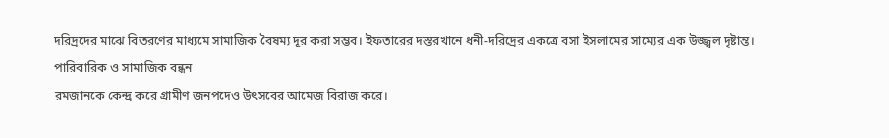দরিদ্রদের মাঝে বিতরণের মাধ্যমে সামাজিক বৈষম্য দূর করা সম্ভব। ইফতারের দস্তরখানে ধনী-দরিদ্রের একত্রে বসা ইসলামের সাম্যের এক উজ্জ্বল দৃষ্টান্ত।
পারিবারিক ও সামাজিক বন্ধন
রমজানকে কেন্দ্র করে গ্রামীণ জনপদেও উৎসবের আমেজ বিরাজ করে।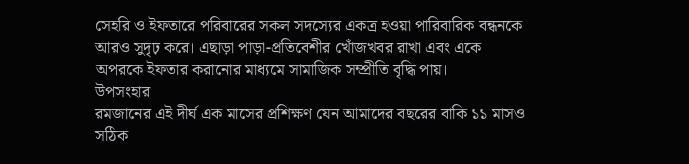সেহরি ও ইফতারে পরিবারের সকল সদস্যের একত্র হওয়া পারিবারিক বন্ধনকে আরও সুদৃঢ় করে। এছাড়া পাড়া-প্রতিবেশীর খোঁজখবর রাখা এবং একে অপরকে ইফতার করানোর মাধ্যমে সামাজিক সম্প্রীতি বৃদ্ধি পায়।
উপসংহার
রমজানের এই দীর্ঘ এক মাসের প্রশিক্ষণ যেন আমাদের বছরের বাকি ১১ মাসও সঠিক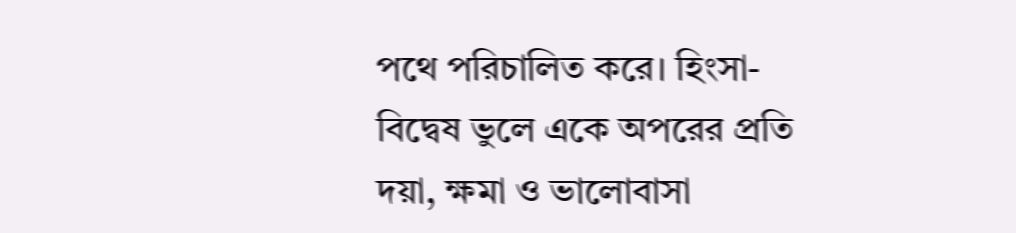পথে পরিচালিত করে। হিংসা-বিদ্বেষ ভুলে একে অপরের প্রতি দয়া, ক্ষমা ও ভালোবাসা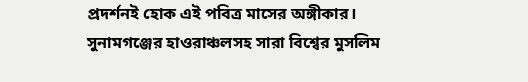প্রদর্শনই হোক এই পবিত্র মাসের অঙ্গীকার।
সুনামগঞ্জের হাওরাঞ্চলসহ সারা বিশ্বের মুসলিম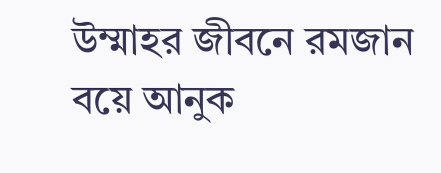উম্মাহর জীবনে রমজান বয়ে আনুক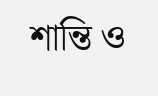শান্তি ও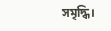সমৃদ্ধি।